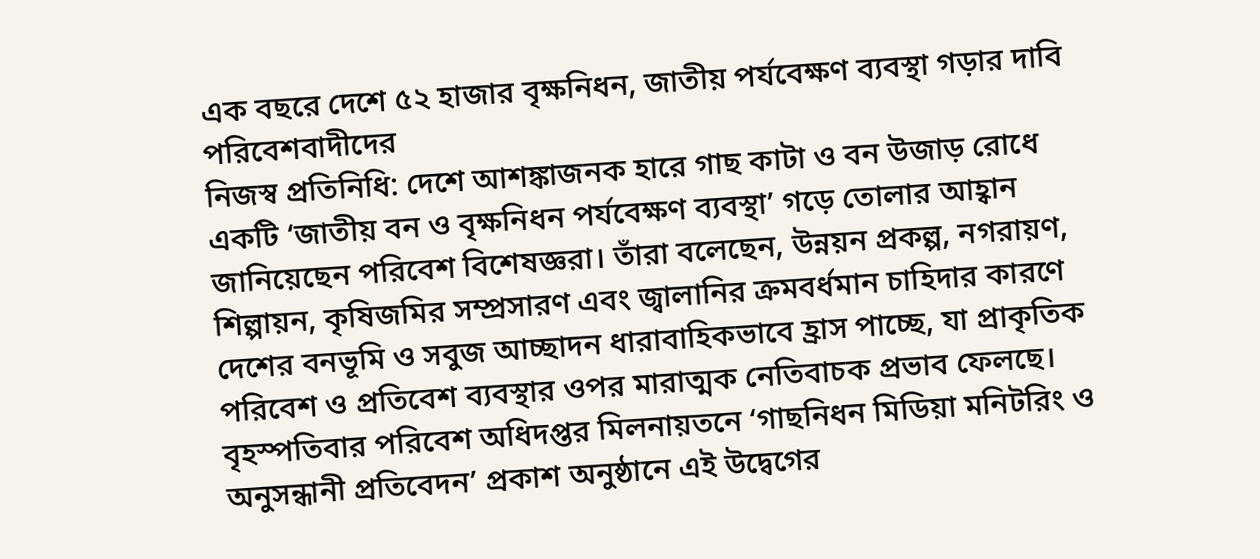এক বছরে দেশে ৫২ হাজার বৃক্ষনিধন, জাতীয় পর্যবেক্ষণ ব্যবস্থা গড়ার দাবি পরিবেশবাদীদের
নিজস্ব প্রতিনিধি: দেশে আশঙ্কাজনক হারে গাছ কাটা ও বন উজাড় রোধে একটি ‘জাতীয় বন ও বৃক্ষনিধন পর্যবেক্ষণ ব্যবস্থা’ গড়ে তোলার আহ্বান জানিয়েছেন পরিবেশ বিশেষজ্ঞরা। তাঁরা বলেছেন, উন্নয়ন প্রকল্প, নগরায়ণ, শিল্পায়ন, কৃষিজমির সম্প্রসারণ এবং জ্বালানির ক্রমবর্ধমান চাহিদার কারণে দেশের বনভূমি ও সবুজ আচ্ছাদন ধারাবাহিকভাবে হ্রাস পাচ্ছে, যা প্রাকৃতিক পরিবেশ ও প্রতিবেশ ব্যবস্থার ওপর মারাত্মক নেতিবাচক প্রভাব ফেলছে।
বৃহস্পতিবার পরিবেশ অধিদপ্তর মিলনায়তনে ‘গাছনিধন মিডিয়া মনিটরিং ও অনুসন্ধানী প্রতিবেদন’ প্রকাশ অনুষ্ঠানে এই উদ্বেগের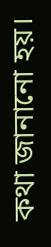কথা জানানো হয়।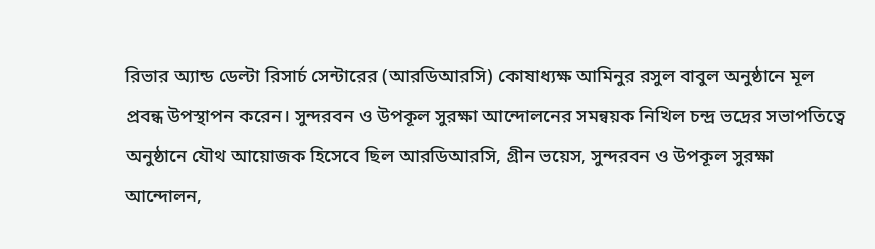রিভার অ্যান্ড ডেল্টা রিসার্চ সেন্টারের (আরডিআরসি) কোষাধ্যক্ষ আমিনুর রসুল বাবুল অনুষ্ঠানে মূল প্রবন্ধ উপস্থাপন করেন। সুন্দরবন ও উপকূল সুরক্ষা আন্দোলনের সমন্বয়ক নিখিল চন্দ্র ভদ্রের সভাপতিত্বে অনুষ্ঠানে যৌথ আয়োজক হিসেবে ছিল আরডিআরসি, গ্রীন ভয়েস, সুন্দরবন ও উপকূল সুরক্ষা আন্দোলন,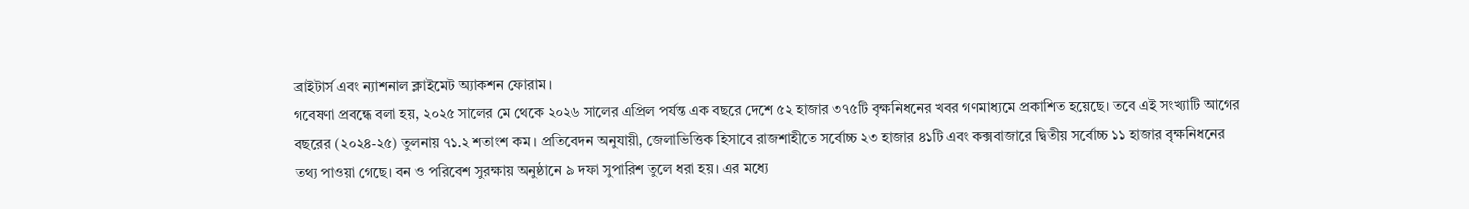ব্রাইটার্স এবং ন্যাশনাল ক্লাইমেট অ্যাকশন ফোরাম।
গবেষণা প্রবন্ধে বলা হয়, ২০২৫ সালের মে থেকে ২০২৬ সালের এপ্রিল পর্যন্ত এক বছরে দেশে ৫২ হাজার ৩৭৫টি বৃক্ষনিধনের খবর গণমাধ্যমে প্রকাশিত হয়েছে। তবে এই সংখ্যাটি আগের বছরের (২০২৪-২৫) তুলনায় ৭১.২ শতাংশ কম। প্রতিবেদন অনুযায়ী, জেলাভিত্তিক হিসাবে রাজশাহীতে সর্বোচ্চ ২৩ হাজার ৪১টি এবং কক্সবাজারে দ্বিতীয় সর্বোচ্চ ১১ হাজার বৃক্ষনিধনের তথ্য পাওয়া গেছে। বন ও পরিবেশ সুরক্ষায় অনুষ্ঠানে ৯ দফা সুপারিশ তুলে ধরা হয়। এর মধ্যে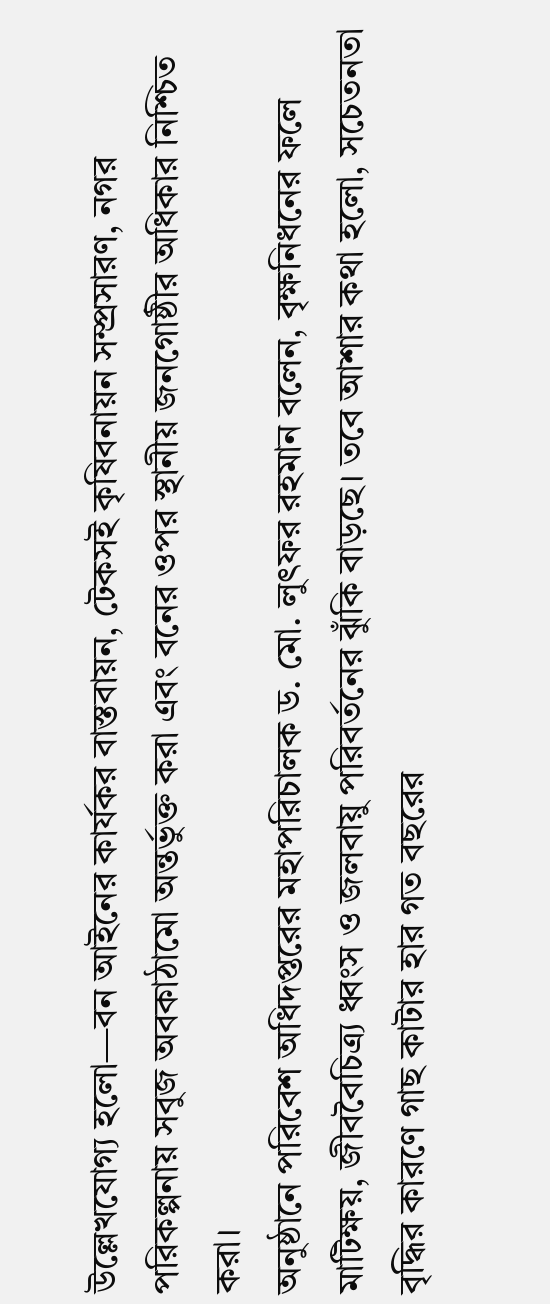উল্লেখযোগ্য হলো—বন আইনের কার্যকর বাস্তবায়ন, টেকসই কৃষিবনায়ন সম্প্রসারণ, নগর পরিকল্পনায় সবুজ অবকাঠামো অন্তর্ভুক্ত করা এবং বনের ওপর স্থানীয় জনগোষ্ঠীর অধিকার নিশ্চিত করা।
অনুষ্ঠানে পরিবেশ অধিদপ্তরের মহাপরিচালক ড. মো. লুৎফর রহমান বলেন, বৃক্ষনিধনের ফলে মাটিক্ষয়, জীববৈচিত্র্য ধ্বংস ও জলবায়ু পরিবর্তনের ঝুঁকি বাড়ছে। তবে আশার কথা হলো, সচেতনতা বৃদ্ধির কারণে গাছ কাটার হার গত বছরের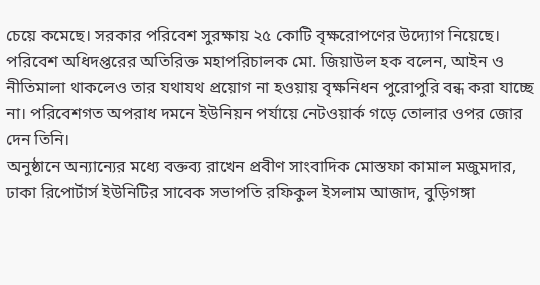চেয়ে কমেছে। সরকার পরিবেশ সুরক্ষায় ২৫ কোটি বৃক্ষরোপণের উদ্যোগ নিয়েছে।
পরিবেশ অধিদপ্তরের অতিরিক্ত মহাপরিচালক মো. জিয়াউল হক বলেন, আইন ও নীতিমালা থাকলেও তার যথাযথ প্রয়োগ না হওয়ায় বৃক্ষনিধন পুরোপুরি বন্ধ করা যাচ্ছে না। পরিবেশগত অপরাধ দমনে ইউনিয়ন পর্যায়ে নেটওয়ার্ক গড়ে তোলার ওপর জোর দেন তিনি।
অনুষ্ঠানে অন্যান্যের মধ্যে বক্তব্য রাখেন প্রবীণ সাংবাদিক মোস্তফা কামাল মজুমদার, ঢাকা রিপোর্টার্স ইউনিটির সাবেক সভাপতি রফিকুল ইসলাম আজাদ, বুড়িগঙ্গা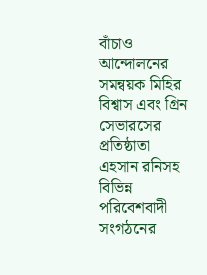বাঁচাও আন্দোলনের সমন্বয়ক মিহির বিশ্বাস এবং গ্রিন সেভারসের প্রতিষ্ঠাতা এহসান রনিসহ বিভিন্ন পরিবেশবাদী সংগঠনের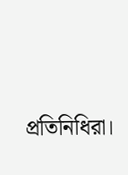প্রতিনিধিরা।